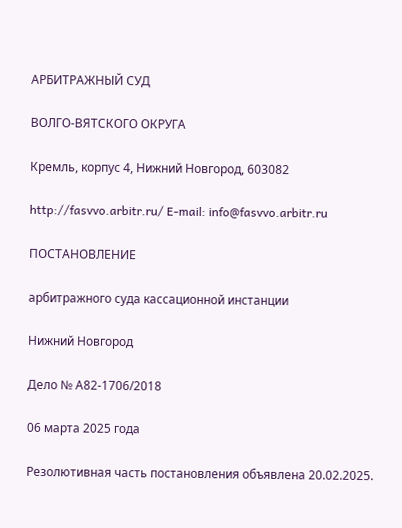АРБИТРАЖНЫЙ СУД

ВОЛГО-ВЯТСКОГО ОКРУГА

Кремль, корпус 4, Нижний Новгород, 603082

http://fasvvo.arbitr.ru/ E-mail: info@fasvvo.arbitr.ru

ПОСТАНОВЛЕНИЕ

арбитражного суда кассационной инстанции

Нижний Новгород

Дело № А82-1706/2018

06 марта 2025 года

Резолютивная часть постановления объявлена 20.02.2025.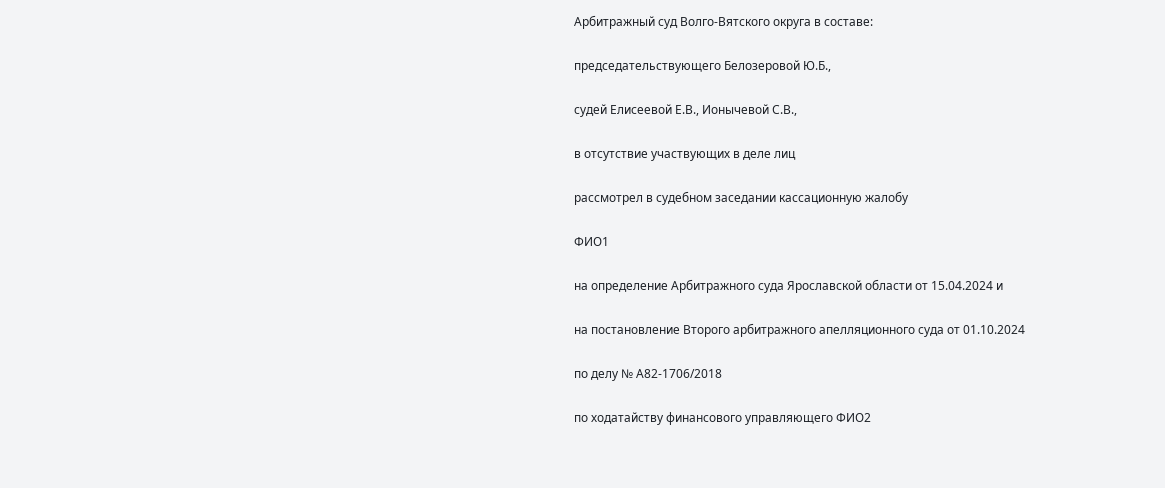Арбитражный суд Волго-Вятского округа в составе:

председательствующего Белозеровой Ю.Б.,

судей Елисеевой Е.В., Ионычевой С.В.,

в отсутствие участвующих в деле лиц

рассмотрел в судебном заседании кассационную жалобу

ФИО1

на определение Арбитражного суда Ярославской области от 15.04.2024 и

на постановление Второго арбитражного апелляционного суда от 01.10.2024

по делу № А82-1706/2018

по ходатайству финансового управляющего ФИО2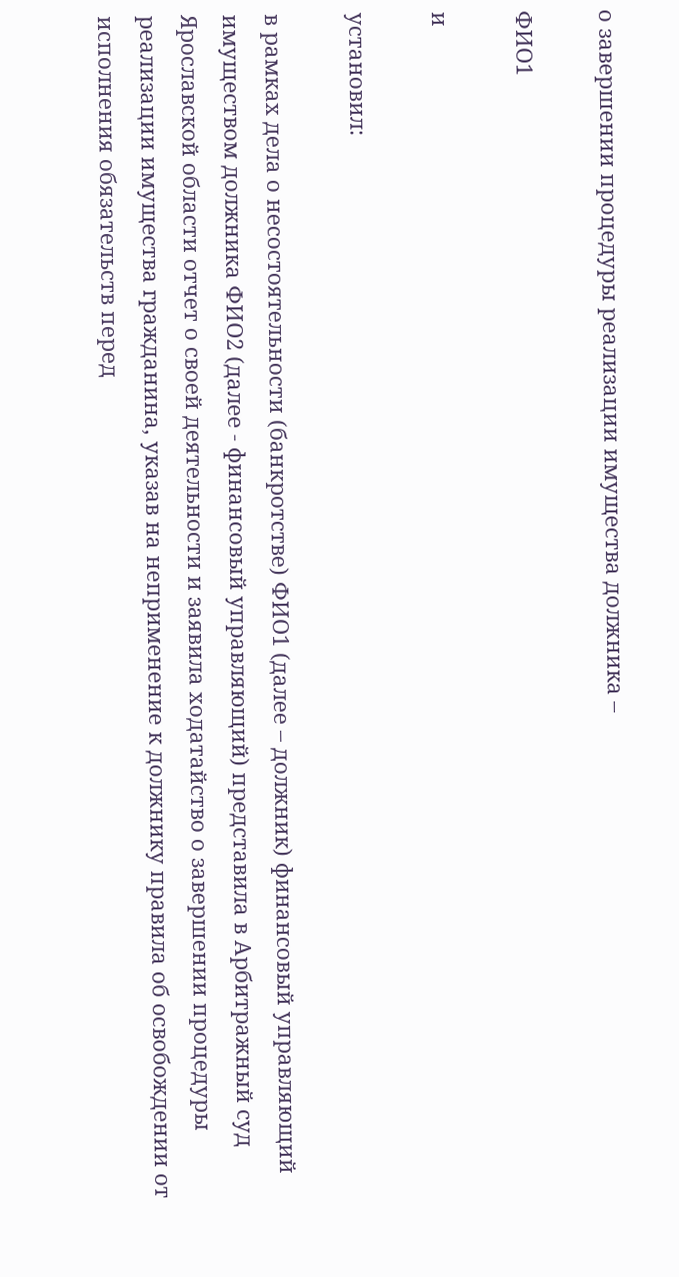о завершении процедуры реализации имущества должника –

ФИО1

и

установил:

в рамках дела о несостоятельности (банкротстве) ФИО1 (далее – должник) финансовый управляющий имуществом должника ФИО2 (далее - финансовый управляющий) представила в Арбитражный суд Ярославской области отчет о своей деятельности и заявила ходатайство о завершении процедуры реализации имущества гражданина, указав на неприменение к должнику правила об освобождении от исполнения обязательств перед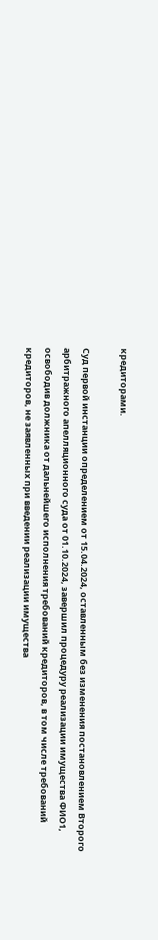кредиторами.

Суд первой инстанции определением от 15.04.2024, оставленным без изменения постановлением Второго арбитражного апелляционного суда от 01.10.2024, завершил процедуру реализации имущества ФИО1, освободив должника от дальнейшего исполнения требований кредиторов, в том числе требований кредиторов, не заявленных при введении реализации имущества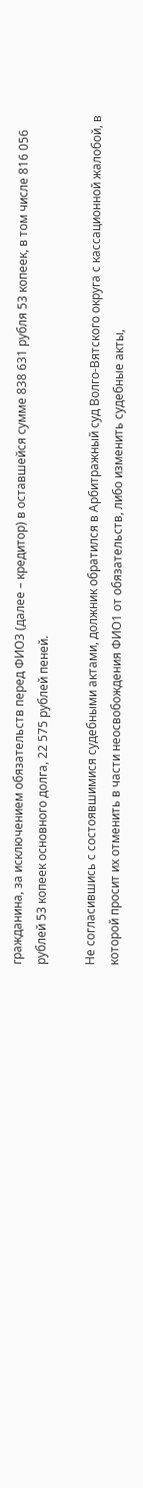гражданина, за исключением обязательств перед ФИО3 (далее – кредитор) в оставшейся сумме 838 631 рубля 53 копеек, в том числе 816 056 рублей 53 копеек основного долга, 22 575 рублей пеней.

Не согласившись с состоявшимися судебными актами, должник обратился в Арбитражный суд Волго-Вятского округа с кассационной жалобой, в которой просит их отменить в части неосвобождения ФИО1 от обязательств, либо изменить судебные акты,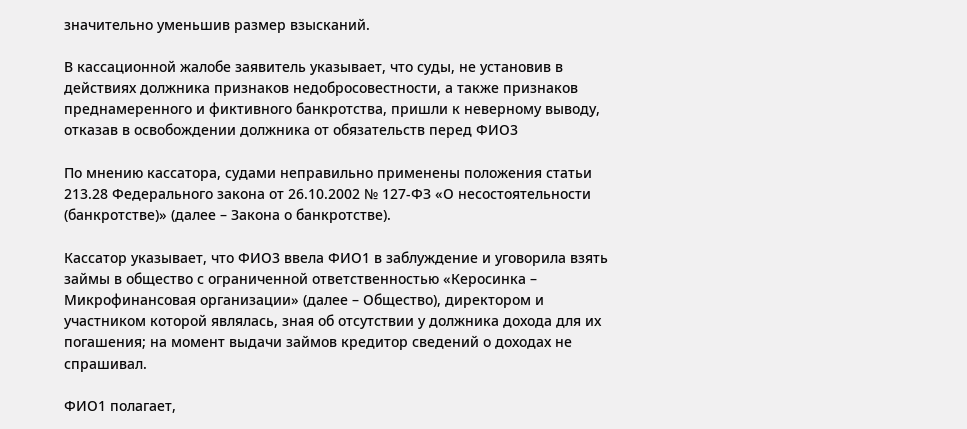значительно уменьшив размер взысканий.

В кассационной жалобе заявитель указывает, что суды, не установив в действиях должника признаков недобросовестности, а также признаков преднамеренного и фиктивного банкротства, пришли к неверному выводу, отказав в освобождении должника от обязательств перед ФИО3

По мнению кассатора, судами неправильно применены положения статьи 213.28 Федерального закона от 26.10.2002 № 127-ФЗ «О несостоятельности (банкротстве)» (далее – Закона о банкротстве).

Кассатор указывает, что ФИО3 ввела ФИО1 в заблуждение и уговорила взять займы в общество с ограниченной ответственностью «Керосинка – Микрофинансовая организации» (далее – Общество), директором и участником которой являлась, зная об отсутствии у должника дохода для их погашения; на момент выдачи займов кредитор сведений о доходах не спрашивал.

ФИО1 полагает,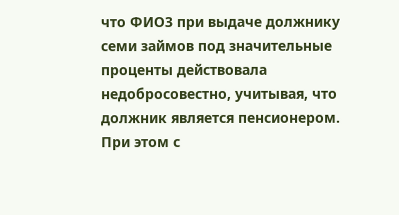что ФИО3 при выдаче должнику семи займов под значительные проценты действовала недобросовестно, учитывая, что должник является пенсионером. При этом с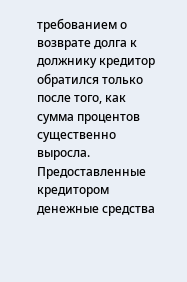требованием о возврате долга к должнику кредитор обратился только после того, как сумма процентов существенно выросла. Предоставленные кредитором денежные средства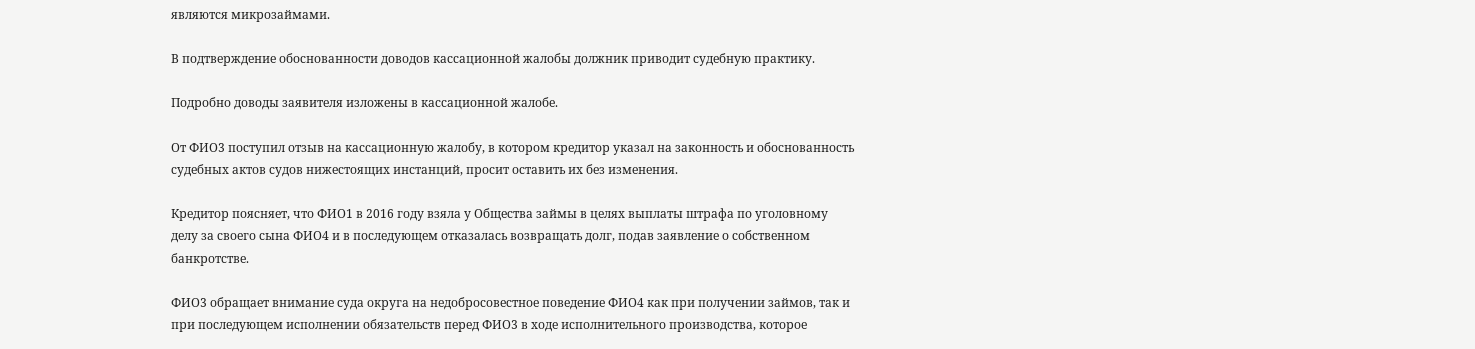являются микрозаймами.

В подтверждение обоснованности доводов кассационной жалобы должник приводит судебную практику.

Подробно доводы заявителя изложены в кассационной жалобе.

От ФИО3 поступил отзыв на кассационную жалобу, в котором кредитор указал на законность и обоснованность судебных актов судов нижестоящих инстанций, просит оставить их без изменения.

Кредитор поясняет, что ФИО1 в 2016 году взяла у Общества займы в целях выплаты штрафа по уголовному делу за своего сына ФИО4 и в последующем отказалась возвращать долг, подав заявление о собственном банкротстве.

ФИО3 обращает внимание суда округа на недобросовестное поведение ФИО4 как при получении займов, так и при последующем исполнении обязательств перед ФИО3 в ходе исполнительного производства, которое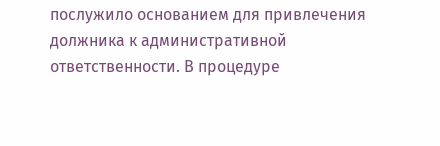послужило основанием для привлечения должника к административной ответственности. В процедуре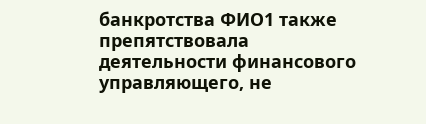банкротства ФИО1 также препятствовала деятельности финансового управляющего, не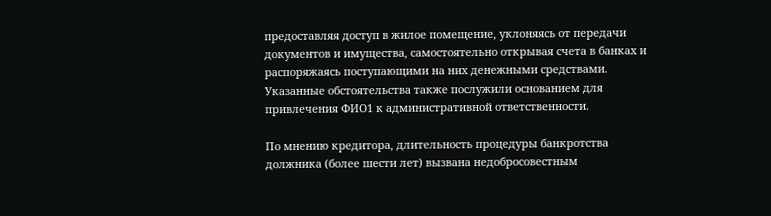предоставляя доступ в жилое помещение, уклоняясь от передачи документов и имущества, самостоятельно открывая счета в банках и распоряжаясь поступающими на них денежными средствами. Указанные обстоятельства также послужили основанием для привлечения ФИО1 к административной ответственности.

По мнению кредитора, длительность процедуры банкротства должника (более шести лет) вызвана недобросовестным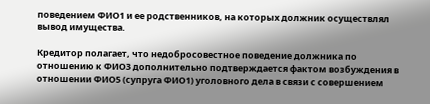поведением ФИО1 и ее родственников, на которых должник осуществлял вывод имущества.

Кредитор полагает, что недобросовестное поведение должника по отношению к ФИО3 дополнительно подтверждается фактом возбуждения в отношении ФИО5 (супруга ФИО1) уголовного дела в связи с совершением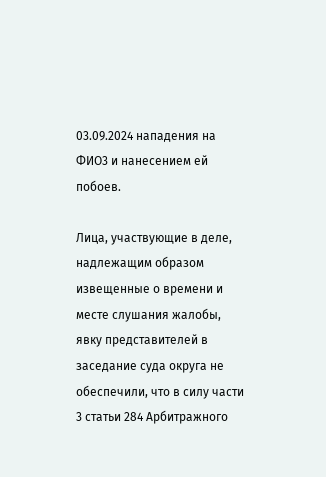03.09.2024 нападения на ФИО3 и нанесением ей побоев.

Лица, участвующие в деле, надлежащим образом извещенные о времени и месте слушания жалобы, явку представителей в заседание суда округа не обеспечили, что в силу части 3 статьи 284 Арбитражного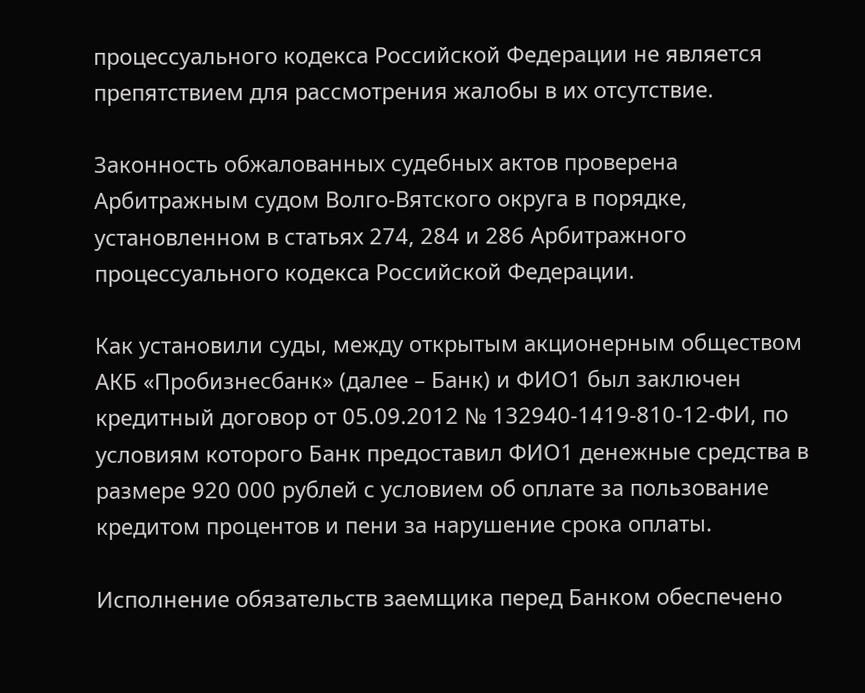процессуального кодекса Российской Федерации не является препятствием для рассмотрения жалобы в их отсутствие.

Законность обжалованных судебных актов проверена Арбитражным судом Волго-Вятского округа в порядке, установленном в статьях 274, 284 и 286 Арбитражного процессуального кодекса Российской Федерации.

Как установили суды, между открытым акционерным обществом АКБ «Пробизнесбанк» (далее – Банк) и ФИО1 был заключен кредитный договор от 05.09.2012 № 132940-1419-810-12-ФИ, по условиям которого Банк предоставил ФИО1 денежные средства в размере 920 000 рублей с условием об оплате за пользование кредитом процентов и пени за нарушение срока оплаты.

Исполнение обязательств заемщика перед Банком обеспечено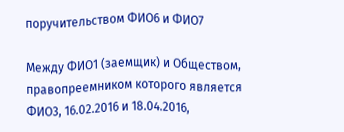поручительством ФИО6 и ФИО7

Между ФИО1 (заемщик) и Обществом, правопреемником которого является ФИО3, 16.02.2016 и 18.04.2016,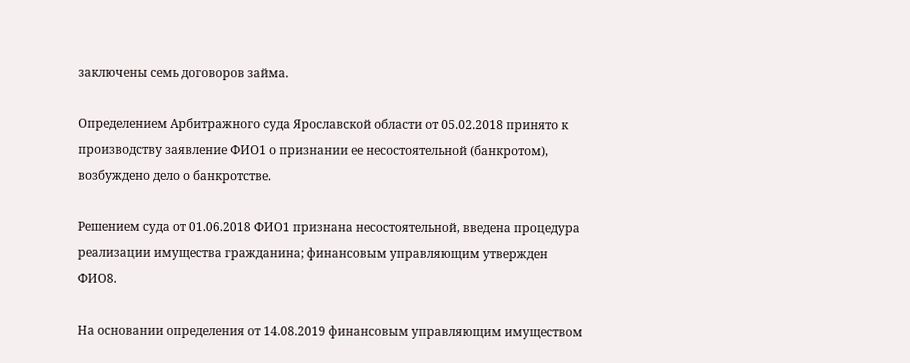заключены семь договоров займа.

Определением Арбитражного суда Ярославской области от 05.02.2018 принято к производству заявление ФИО1 о признании ее несостоятельной (банкротом), возбуждено дело о банкротстве.

Решением суда от 01.06.2018 ФИО1 признана несостоятельной, введена процедура реализации имущества гражданина; финансовым управляющим утвержден ФИО8.

На основании определения от 14.08.2019 финансовым управляющим имуществом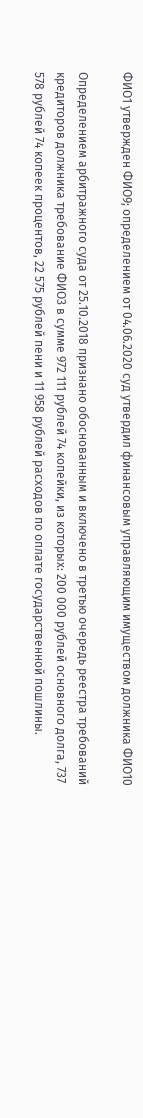ФИО1 утвержден ФИО9; определением от 04.06.2020 суд утвердил финансовым управляющим имуществом должника ФИО10

Определением арбитражного суда от 25.10.2018 признано обоснованным и включено в третью очередь реестра требований кредиторов должника требование ФИО3 в сумме 972 111 рублей 74 копейки, из которых: 200 000 рублей основного долга, 737 578 рублей 74 копеек процентов, 22 575 рублей пени и 11 958 рублей расходов по оплате государственной пошлины.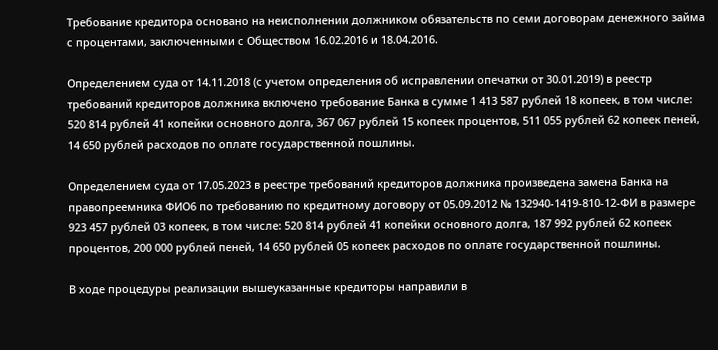Требование кредитора основано на неисполнении должником обязательств по семи договорам денежного займа с процентами, заключенными с Обществом 16.02.2016 и 18.04.2016.

Определением суда от 14.11.2018 (с учетом определения об исправлении опечатки от 30.01.2019) в реестр требований кредиторов должника включено требование Банка в сумме 1 413 587 рублей 18 копеек, в том числе: 520 814 рублей 41 копейки основного долга, 367 067 рублей 15 копеек процентов, 511 055 рублей 62 копеек пеней, 14 650 рублей расходов по оплате государственной пошлины.

Определением суда от 17.05.2023 в реестре требований кредиторов должника произведена замена Банка на правопреемника ФИО6 по требованию по кредитному договору от 05.09.2012 № 132940-1419-810-12-ФИ в размере 923 457 рублей 03 копеек, в том числе: 520 814 рублей 41 копейки основного долга, 187 992 рублей 62 копеек процентов, 200 000 рублей пеней, 14 650 рублей 05 копеек расходов по оплате государственной пошлины.

В ходе процедуры реализации вышеуказанные кредиторы направили в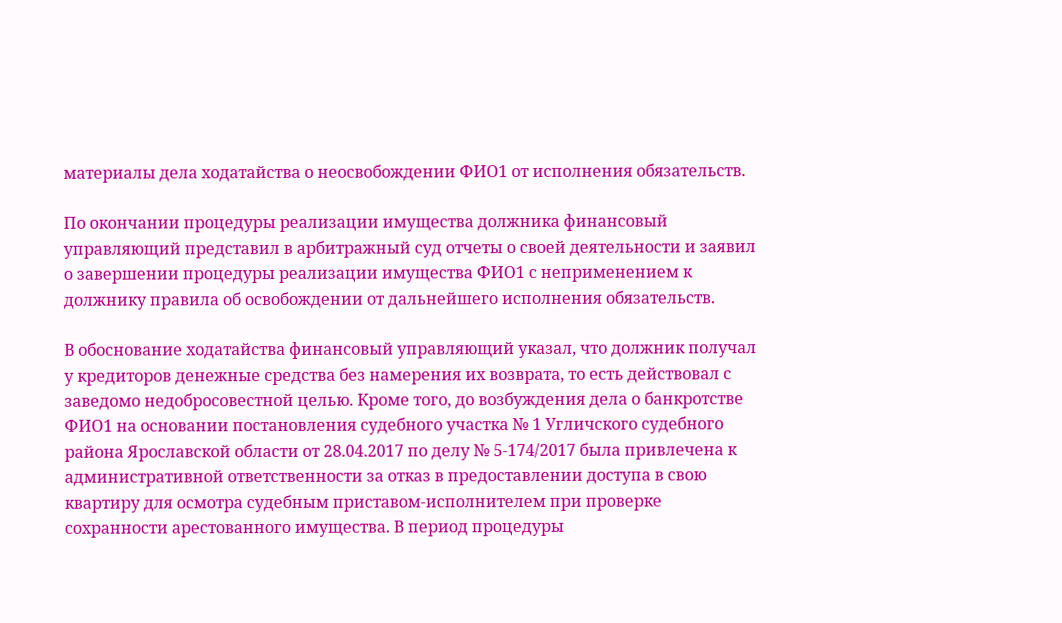материалы дела ходатайства о неосвобождении ФИО1 от исполнения обязательств.

По окончании процедуры реализации имущества должника финансовый управляющий представил в арбитражный суд отчеты о своей деятельности и заявил о завершении процедуры реализации имущества ФИО1 с неприменением к должнику правила об освобождении от дальнейшего исполнения обязательств.

В обоснование ходатайства финансовый управляющий указал, что должник получал у кредиторов денежные средства без намерения их возврата, то есть действовал с заведомо недобросовестной целью. Кроме того, до возбуждения дела о банкротстве ФИО1 на основании постановления судебного участка № 1 Угличского судебного района Ярославской области от 28.04.2017 по делу № 5-174/2017 была привлечена к административной ответственности за отказ в предоставлении доступа в свою квартиру для осмотра судебным приставом-исполнителем при проверке сохранности арестованного имущества. В период процедуры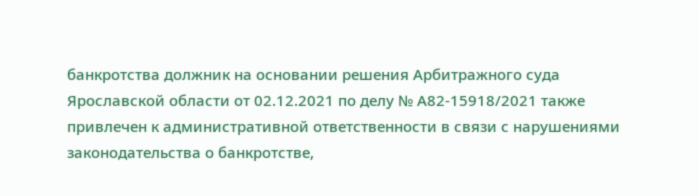банкротства должник на основании решения Арбитражного суда Ярославской области от 02.12.2021 по делу № А82-15918/2021 также привлечен к административной ответственности в связи с нарушениями законодательства о банкротстве,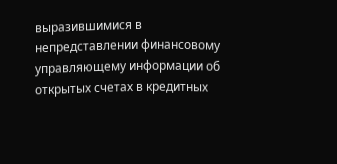выразившимися в непредставлении финансовому управляющему информации об открытых счетах в кредитных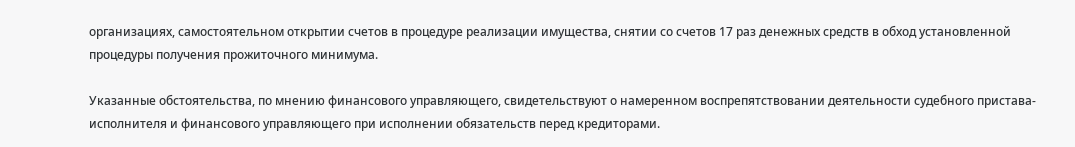организациях, самостоятельном открытии счетов в процедуре реализации имущества, снятии со счетов 17 раз денежных средств в обход установленной процедуры получения прожиточного минимума.

Указанные обстоятельства, по мнению финансового управляющего, свидетельствуют о намеренном воспрепятствовании деятельности судебного пристава-исполнителя и финансового управляющего при исполнении обязательств перед кредиторами.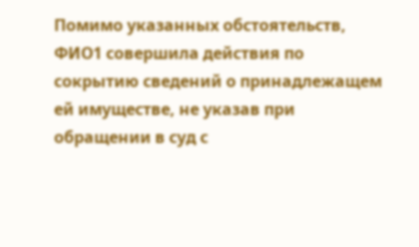Помимо указанных обстоятельств, ФИО1 совершила действия по сокрытию сведений о принадлежащем ей имуществе, не указав при обращении в суд с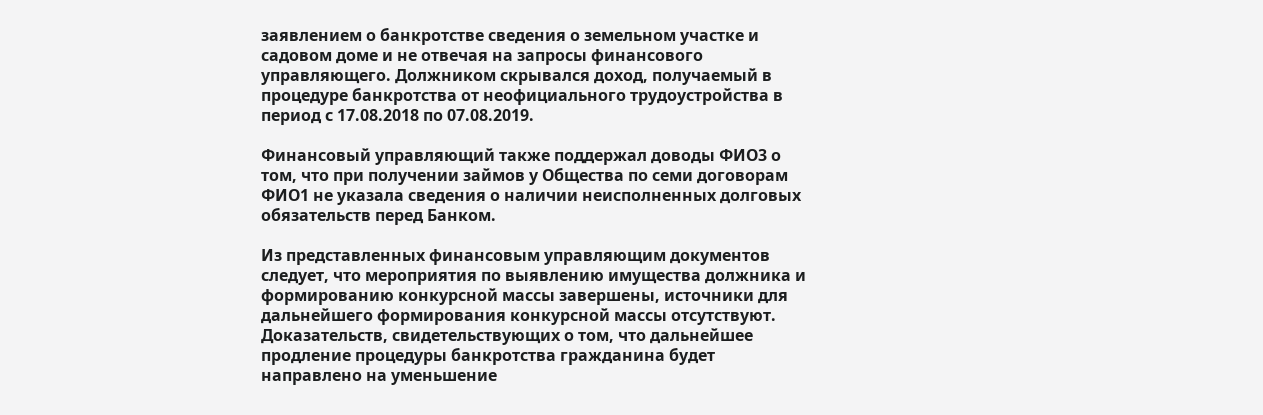заявлением о банкротстве сведения о земельном участке и садовом доме и не отвечая на запросы финансового управляющего. Должником скрывался доход, получаемый в процедуре банкротства от неофициального трудоустройства в период с 17.08.2018 по 07.08.2019.

Финансовый управляющий также поддержал доводы ФИО3 о том, что при получении займов у Общества по семи договорам ФИО1 не указала сведения о наличии неисполненных долговых обязательств перед Банком.

Из представленных финансовым управляющим документов следует, что мероприятия по выявлению имущества должника и формированию конкурсной массы завершены, источники для дальнейшего формирования конкурсной массы отсутствуют. Доказательств, свидетельствующих о том, что дальнейшее продление процедуры банкротства гражданина будет направлено на уменьшение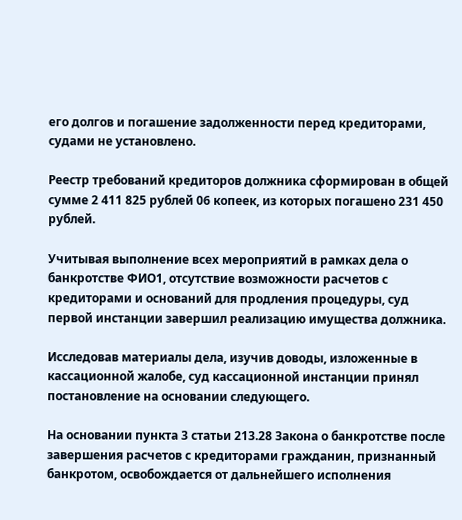его долгов и погашение задолженности перед кредиторами, судами не установлено.

Реестр требований кредиторов должника сформирован в общей сумме 2 411 825 рублей 06 копеек, из которых погашено 231 450 рублей.

Учитывая выполнение всех мероприятий в рамках дела о банкротстве ФИО1, отсутствие возможности расчетов с кредиторами и оснований для продления процедуры, суд первой инстанции завершил реализацию имущества должника.

Исследовав материалы дела, изучив доводы, изложенные в кассационной жалобе, суд кассационной инстанции принял постановление на основании следующего.

На основании пункта 3 статьи 213.28 Закона о банкротстве после завершения расчетов с кредиторами гражданин, признанный банкротом, освобождается от дальнейшего исполнения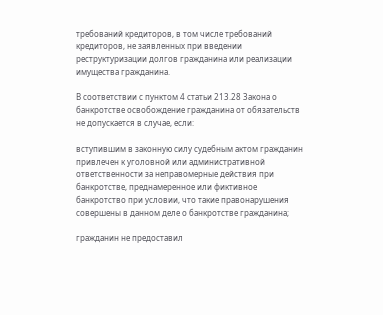требований кредиторов, в том числе требований кредиторов, не заявленных при введении реструктуризации долгов гражданина или реализации имущества гражданина.

В соответствии с пунктом 4 статьи 213.28 Закона о банкротстве освобождение гражданина от обязательств не допускается в случае, если:

вступившим в законную силу судебным актом гражданин привлечен к уголовной или административной ответственности за неправомерные действия при банкротстве, преднамеренное или фиктивное банкротство при условии, что такие правонарушения совершены в данном деле о банкротстве гражданина;

гражданин не предоставил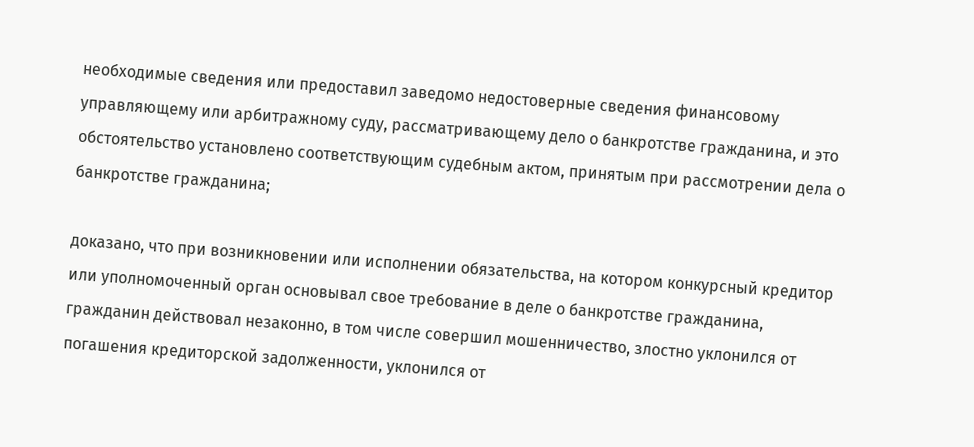необходимые сведения или предоставил заведомо недостоверные сведения финансовому управляющему или арбитражному суду, рассматривающему дело о банкротстве гражданина, и это обстоятельство установлено соответствующим судебным актом, принятым при рассмотрении дела о банкротстве гражданина;

доказано, что при возникновении или исполнении обязательства, на котором конкурсный кредитор или уполномоченный орган основывал свое требование в деле о банкротстве гражданина, гражданин действовал незаконно, в том числе совершил мошенничество, злостно уклонился от погашения кредиторской задолженности, уклонился от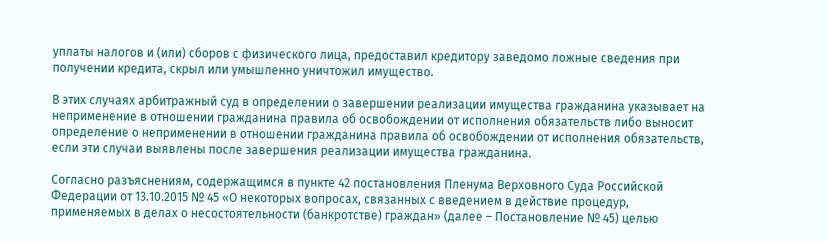уплаты налогов и (или) сборов с физического лица, предоставил кредитору заведомо ложные сведения при получении кредита, скрыл или умышленно уничтожил имущество.

В этих случаях арбитражный суд в определении о завершении реализации имущества гражданина указывает на неприменение в отношении гражданина правила об освобождении от исполнения обязательств либо выносит определение о неприменении в отношении гражданина правила об освобождении от исполнения обязательств, если эти случаи выявлены после завершения реализации имущества гражданина.

Согласно разъяснениям, содержащимся в пункте 42 постановления Пленума Верховного Суда Российской Федерации от 13.10.2015 № 45 «О некоторых вопросах, связанных с введением в действие процедур, применяемых в делах о несостоятельности (банкротстве) граждан» (далее – Постановление № 45) целью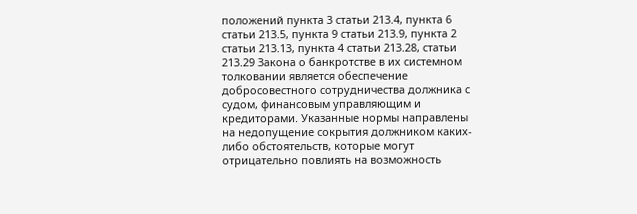положений пункта 3 статьи 213.4, пункта 6 статьи 213.5, пункта 9 статьи 213.9, пункта 2 статьи 213.13, пункта 4 статьи 213.28, статьи 213.29 Закона о банкротстве в их системном толковании является обеспечение добросовестного сотрудничества должника с судом, финансовым управляющим и кредиторами. Указанные нормы направлены на недопущение сокрытия должником каких-либо обстоятельств, которые могут отрицательно повлиять на возможность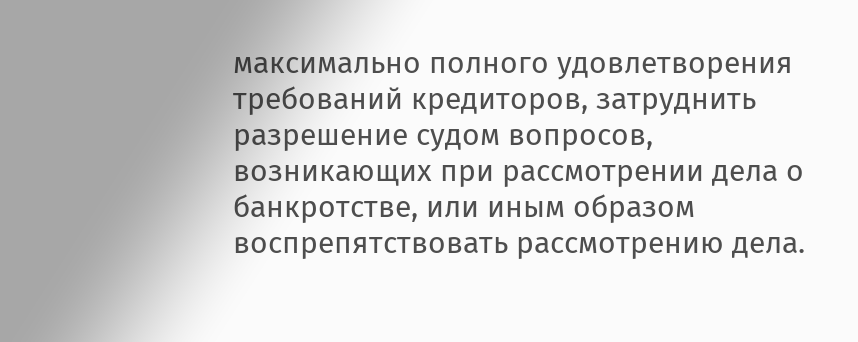максимально полного удовлетворения требований кредиторов, затруднить разрешение судом вопросов, возникающих при рассмотрении дела о банкротстве, или иным образом воспрепятствовать рассмотрению дела.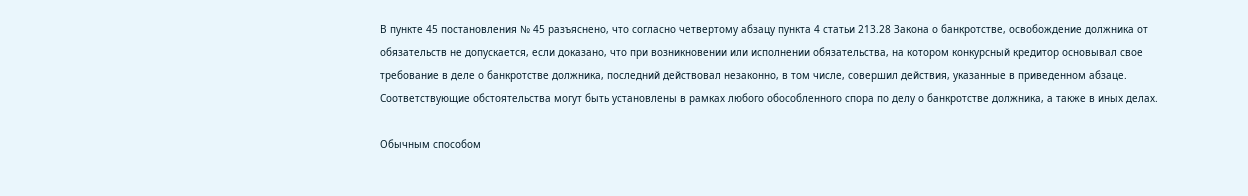В пункте 45 постановления № 45 разъяснено, что согласно четвертому абзацу пункта 4 статьи 213.28 Закона о банкротстве, освобождение должника от обязательств не допускается, если доказано, что при возникновении или исполнении обязательства, на котором конкурсный кредитор основывал свое требование в деле о банкротстве должника, последний действовал незаконно, в том числе, совершил действия, указанные в приведенном абзаце. Соответствующие обстоятельства могут быть установлены в рамках любого обособленного спора по делу о банкротстве должника, а также в иных делах.

Обычным способом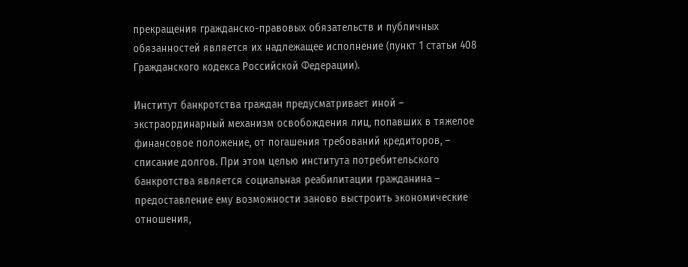прекращения гражданско-правовых обязательств и публичных обязанностей является их надлежащее исполнение (пункт 1 статьи 408 Гражданского кодекса Российской Федерации).

Институт банкротства граждан предусматривает иной – экстраординарный механизм освобождения лиц, попавших в тяжелое финансовое положение, от погашения требований кредиторов, – списание долгов. При этом целью института потребительского банкротства является социальная реабилитации гражданина – предоставление ему возможности заново выстроить экономические отношения,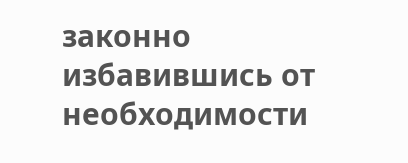законно избавившись от необходимости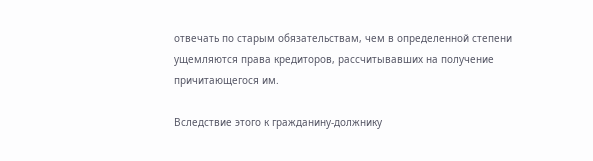отвечать по старым обязательствам, чем в определенной степени ущемляются права кредиторов, рассчитывавших на получение причитающегося им.

Вследствие этого к гражданину-должнику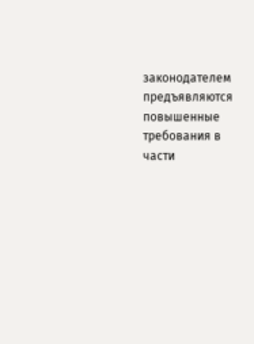законодателем предъявляются повышенные требования в части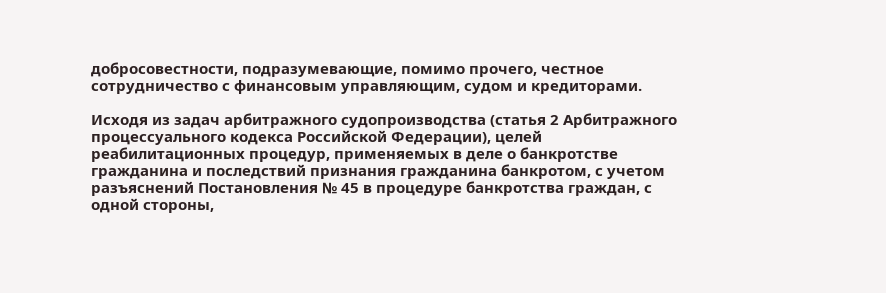добросовестности, подразумевающие, помимо прочего, честное сотрудничество с финансовым управляющим, судом и кредиторами.

Исходя из задач арбитражного судопроизводства (статья 2 Арбитражного процессуального кодекса Российской Федерации), целей реабилитационных процедур, применяемых в деле о банкротстве гражданина и последствий признания гражданина банкротом, с учетом разъяснений Постановления № 45 в процедуре банкротства граждан, с одной стороны,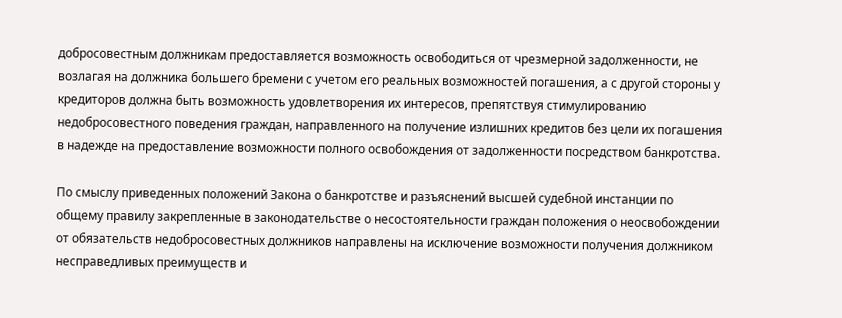добросовестным должникам предоставляется возможность освободиться от чрезмерной задолженности, не возлагая на должника большего бремени с учетом его реальных возможностей погашения, а с другой стороны у кредиторов должна быть возможность удовлетворения их интересов, препятствуя стимулированию недобросовестного поведения граждан, направленного на получение излишних кредитов без цели их погашения в надежде на предоставление возможности полного освобождения от задолженности посредством банкротства.

По смыслу приведенных положений Закона о банкротстве и разъяснений высшей судебной инстанции по общему правилу закрепленные в законодательстве о несостоятельности граждан положения о неосвобождении от обязательств недобросовестных должников направлены на исключение возможности получения должником несправедливых преимуществ и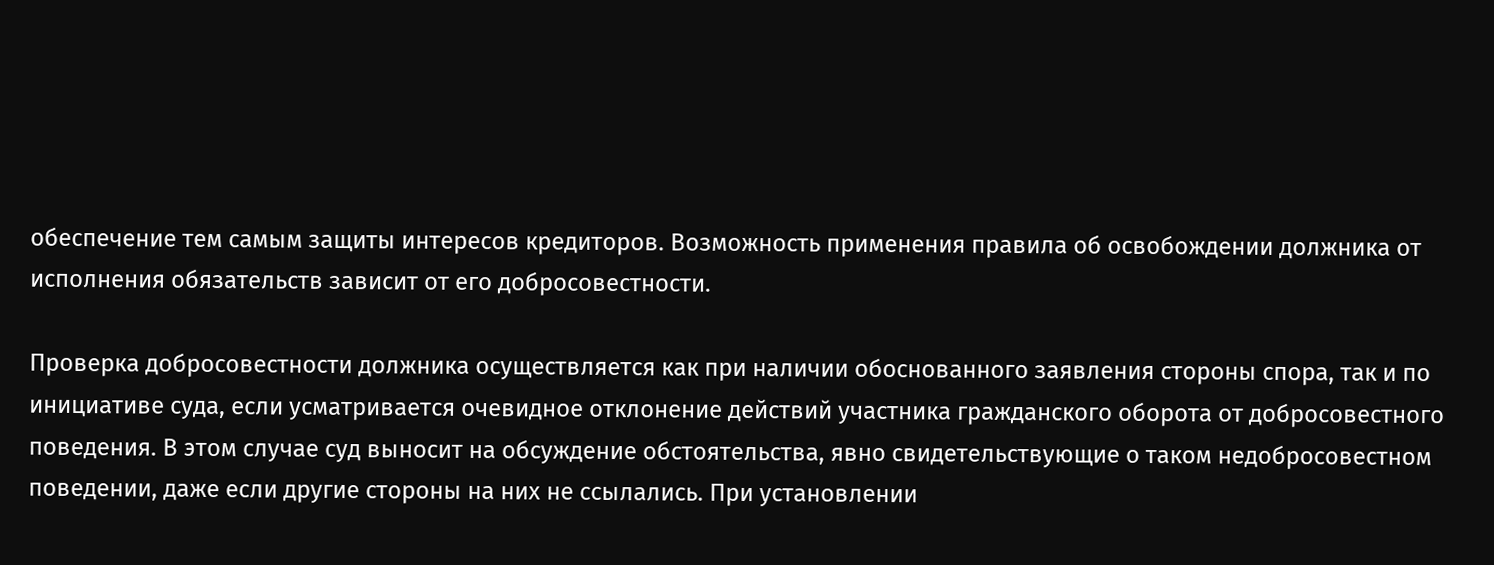обеспечение тем самым защиты интересов кредиторов. Возможность применения правила об освобождении должника от исполнения обязательств зависит от его добросовестности.

Проверка добросовестности должника осуществляется как при наличии обоснованного заявления стороны спора, так и по инициативе суда, если усматривается очевидное отклонение действий участника гражданского оборота от добросовестного поведения. В этом случае суд выносит на обсуждение обстоятельства, явно свидетельствующие о таком недобросовестном поведении, даже если другие стороны на них не ссылались. При установлении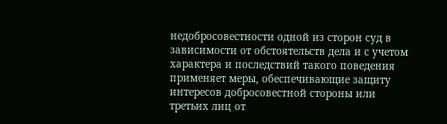недобросовестности одной из сторон суд в зависимости от обстоятельств дела и с учетом характера и последствий такого поведения применяет меры, обеспечивающие защиту интересов добросовестной стороны или третьих лиц от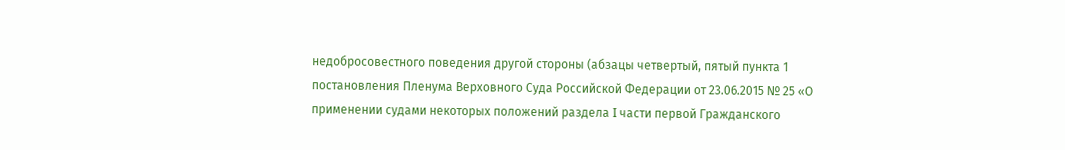недобросовестного поведения другой стороны (абзацы четвертый, пятый пункта 1 постановления Пленума Верховного Суда Российской Федерации от 23.06.2015 № 25 «О применении судами некоторых положений раздела I части первой Гражданского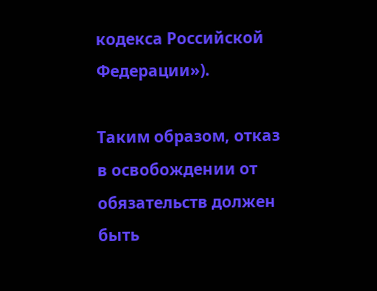кодекса Российской Федерации»).

Таким образом, отказ в освобождении от обязательств должен быть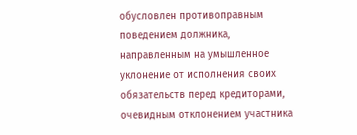обусловлен противоправным поведением должника, направленным на умышленное уклонение от исполнения своих обязательств перед кредиторами, очевидным отклонением участника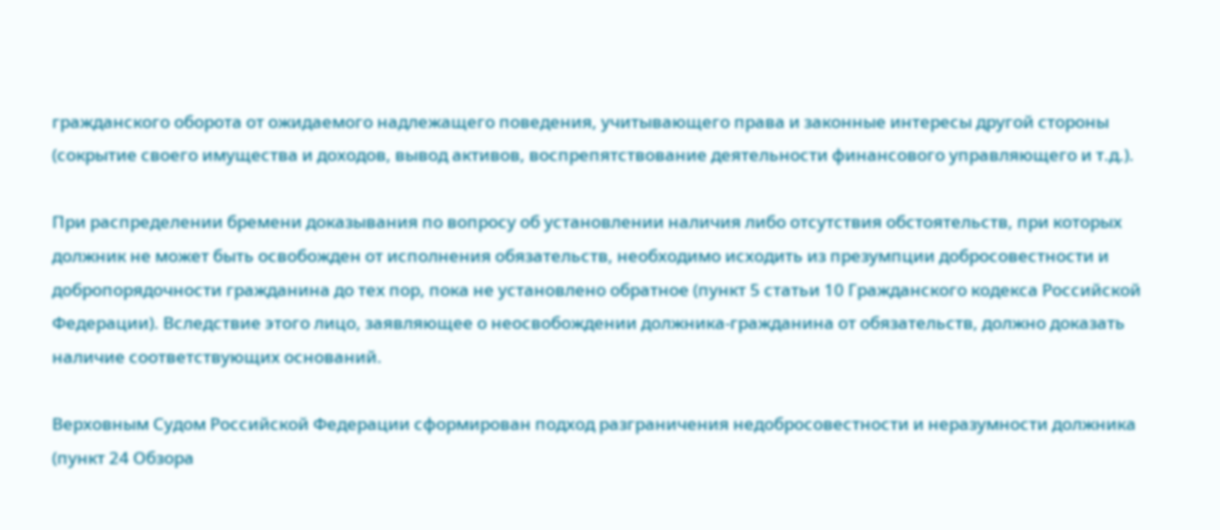гражданского оборота от ожидаемого надлежащего поведения, учитывающего права и законные интересы другой стороны (сокрытие своего имущества и доходов, вывод активов, воспрепятствование деятельности финансового управляющего и т.д.).

При распределении бремени доказывания по вопросу об установлении наличия либо отсутствия обстоятельств, при которых должник не может быть освобожден от исполнения обязательств, необходимо исходить из презумпции добросовестности и добропорядочности гражданина до тех пор, пока не установлено обратное (пункт 5 статьи 10 Гражданского кодекса Российской Федерации). Вследствие этого лицо, заявляющее о неосвобождении должника-гражданина от обязательств, должно доказать наличие соответствующих оснований.

Верховным Судом Российской Федерации сформирован подход разграничения недобросовестности и неразумности должника (пункт 24 Обзора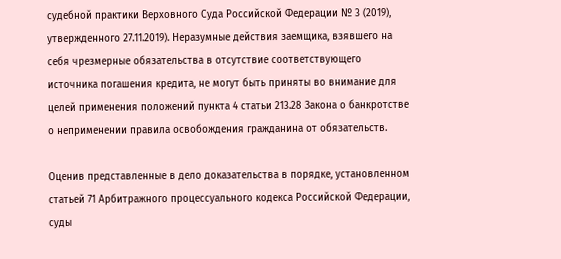судебной практики Верховного Суда Российской Федерации № 3 (2019), утвержденного 27.11.2019). Неразумные действия заемщика, взявшего на себя чрезмерные обязательства в отсутствие соответствующего источника погашения кредита, не могут быть приняты во внимание для целей применения положений пункта 4 статьи 213.28 Закона о банкротстве о неприменении правила освобождения гражданина от обязательств.

Оценив представленные в дело доказательства в порядке, установленном статьей 71 Арбитражного процессуального кодекса Российской Федерации, суды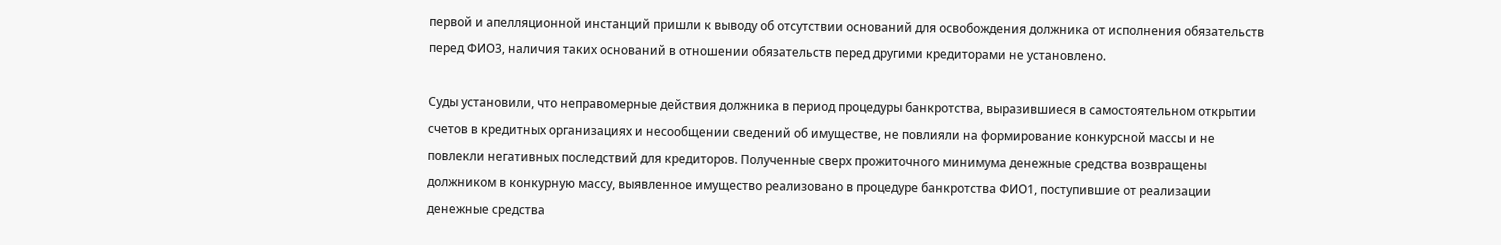первой и апелляционной инстанций пришли к выводу об отсутствии оснований для освобождения должника от исполнения обязательств перед ФИО3, наличия таких оснований в отношении обязательств перед другими кредиторами не установлено.

Суды установили, что неправомерные действия должника в период процедуры банкротства, выразившиеся в самостоятельном открытии счетов в кредитных организациях и несообщении сведений об имуществе, не повлияли на формирование конкурсной массы и не повлекли негативных последствий для кредиторов. Полученные сверх прожиточного минимума денежные средства возвращены должником в конкурную массу, выявленное имущество реализовано в процедуре банкротства ФИО1, поступившие от реализации денежные средства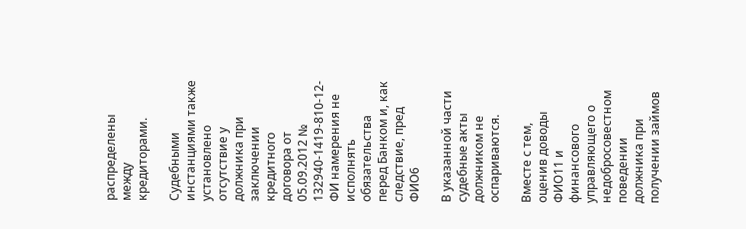распределены между кредиторами.

Судебными инстанциями также установлено отсутствие у должника при заключении кредитного договора от 05.09.2012 № 132940-1419-810-12-ФИ намерения не исполнять обязательства перед Банком и, как следствие, пред ФИО6

В указанной части судебные акты должником не оспариваются.

Вместе с тем, оценив доводы ФИО11 и финансового управляющего о недобросовестном поведении должника при получении займов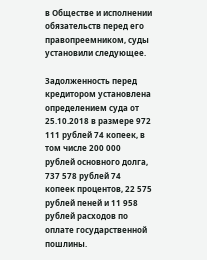в Обществе и исполнении обязательств перед его правопреемником, суды установили следующее.

Задолженность перед кредитором установлена определением суда от 25.10.2018 в размере 972 111 рублей 74 копеек, в том числе 200 000 рублей основного долга, 737 578 рублей 74 копеек процентов, 22 575 рублей пеней и 11 958 рублей расходов по оплате государственной пошлины.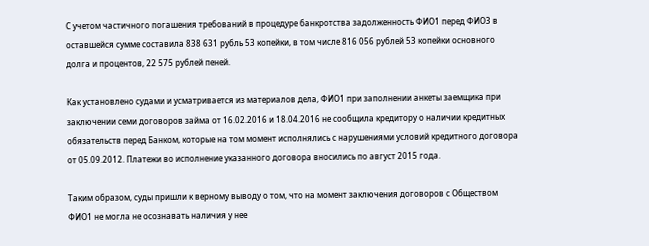С учетом частичного погашения требований в процедуре банкротства задолженность ФИО1 перед ФИО3 в оставшейся сумме составила 838 631 рубль 53 копейки, в том числе 816 056 рублей 53 копейки основного долга и процентов, 22 575 рублей пеней.

Как установлено судами и усматривается из материалов дела, ФИО1 при заполнении анкеты заемщика при заключении семи договоров займа от 16.02.2016 и 18.04.2016 не сообщила кредитору о наличии кредитных обязательств перед Банком, которые на том момент исполнялись с нарушениями условий кредитного договора от 05.09.2012. Платежи во исполнение указанного договора вносились по август 2015 года.

Таким образом, суды пришли к верному выводу о том, что на момент заключения договоров с Обществом ФИО1 не могла не осознавать наличия у нее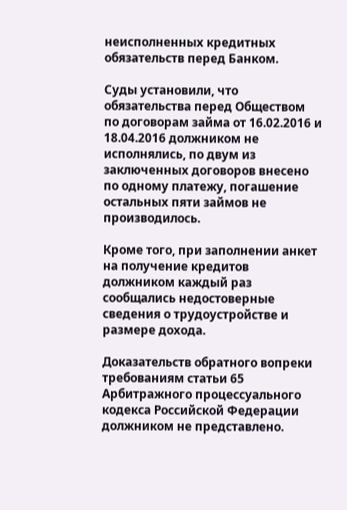неисполненных кредитных обязательств перед Банком.

Суды установили, что обязательства перед Обществом по договорам займа от 16.02.2016 и 18.04.2016 должником не исполнялись, по двум из заключенных договоров внесено по одному платежу, погашение остальных пяти займов не производилось.

Кроме того, при заполнении анкет на получение кредитов должником каждый раз сообщались недостоверные сведения о трудоустройстве и размере дохода.

Доказательств обратного вопреки требованиям статьи 65 Арбитражного процессуального кодекса Российской Федерации должником не представлено.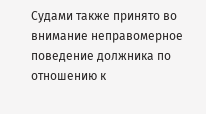Судами также принято во внимание неправомерное поведение должника по отношению к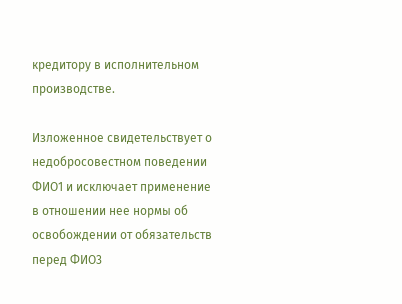кредитору в исполнительном производстве.

Изложенное свидетельствует о недобросовестном поведении ФИО1 и исключает применение в отношении нее нормы об освобождении от обязательств перед ФИО3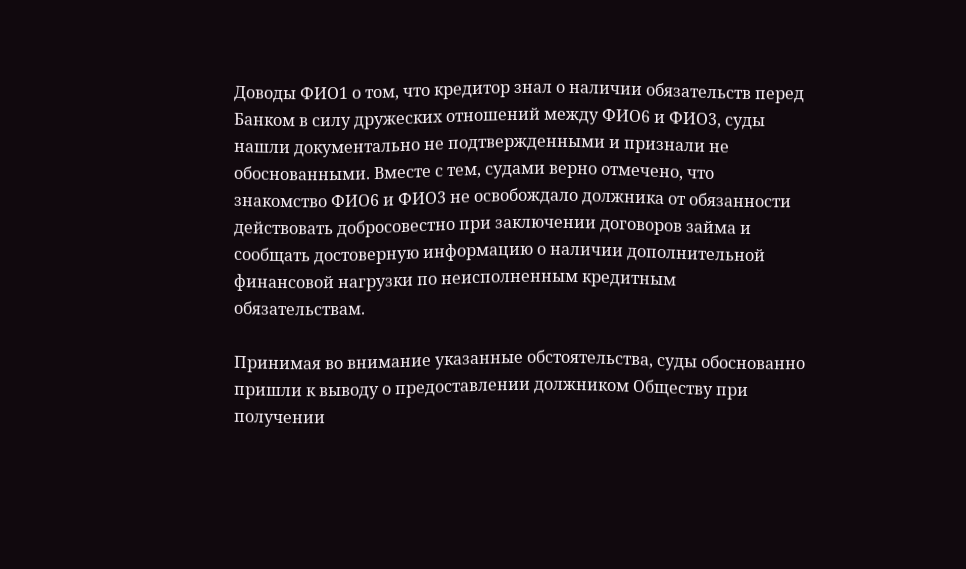Доводы ФИО1 о том, что кредитор знал о наличии обязательств перед Банком в силу дружеских отношений между ФИО6 и ФИО3, суды нашли документально не подтвержденными и признали не обоснованными. Вместе с тем, судами верно отмечено, что знакомство ФИО6 и ФИО3 не освобождало должника от обязанности действовать добросовестно при заключении договоров займа и сообщать достоверную информацию о наличии дополнительной финансовой нагрузки по неисполненным кредитным обязательствам.

Принимая во внимание указанные обстоятельства, суды обоснованно пришли к выводу о предоставлении должником Обществу при получении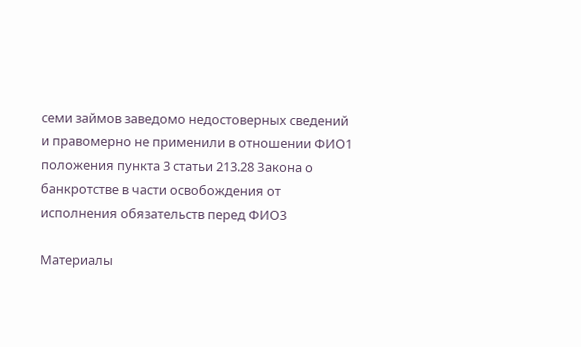семи займов заведомо недостоверных сведений и правомерно не применили в отношении ФИО1 положения пункта 3 статьи 213.28 Закона о банкротстве в части освобождения от исполнения обязательств перед ФИО3

Материалы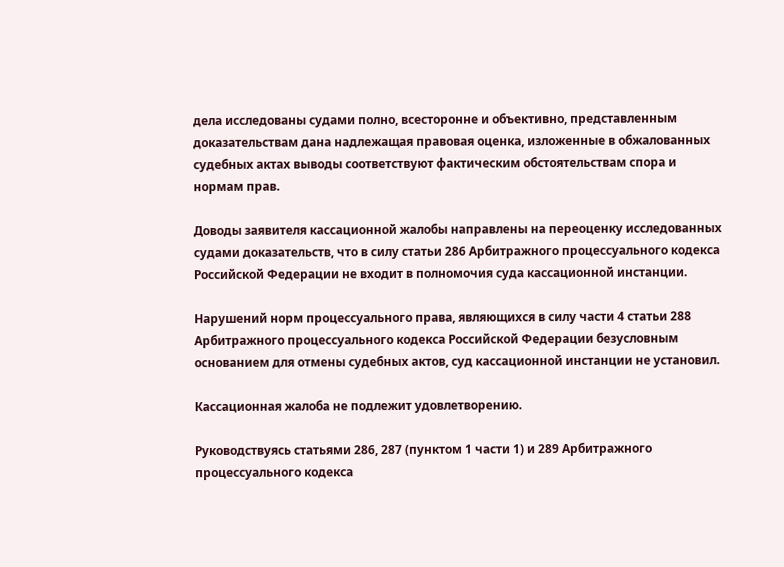дела исследованы судами полно, всесторонне и объективно, представленным доказательствам дана надлежащая правовая оценка, изложенные в обжалованных судебных актах выводы соответствуют фактическим обстоятельствам спора и нормам прав.

Доводы заявителя кассационной жалобы направлены на переоценку исследованных судами доказательств, что в силу статьи 286 Арбитражного процессуального кодекса Российской Федерации не входит в полномочия суда кассационной инстанции.

Нарушений норм процессуального права, являющихся в силу части 4 статьи 288 Арбитражного процессуального кодекса Российской Федерации безусловным основанием для отмены судебных актов, суд кассационной инстанции не установил.

Кассационная жалоба не подлежит удовлетворению.

Руководствуясь статьями 286, 287 (пунктом 1 части 1) и 289 Арбитражного процессуального кодекса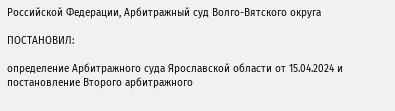Российской Федерации, Арбитражный суд Волго-Вятского округа

ПОСТАНОВИЛ:

определение Арбитражного суда Ярославской области от 15.04.2024 и постановление Второго арбитражного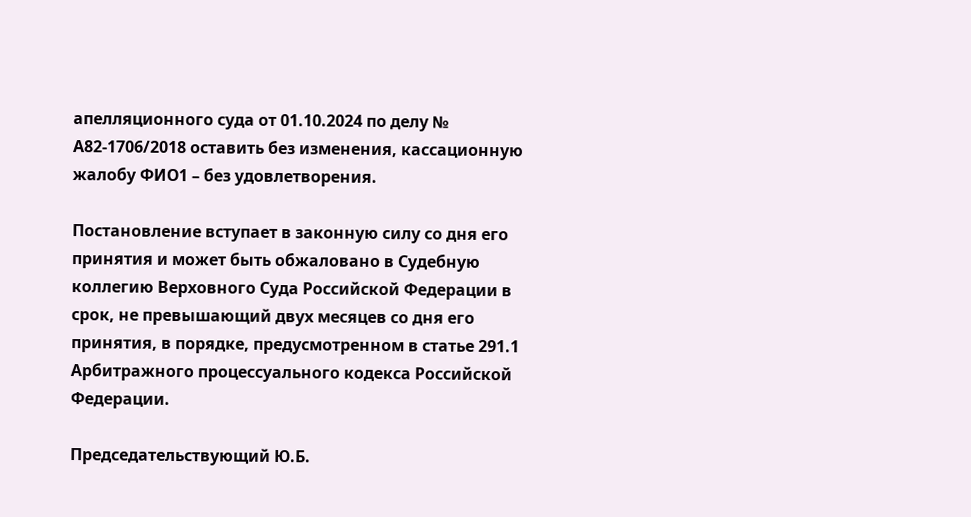апелляционного суда от 01.10.2024 по делу № А82-1706/2018 оставить без изменения, кассационную жалобу ФИО1 – без удовлетворения.

Постановление вступает в законную силу со дня его принятия и может быть обжаловано в Судебную коллегию Верховного Суда Российской Федерации в срок, не превышающий двух месяцев со дня его принятия, в порядке, предусмотренном в статье 291.1 Арбитражного процессуального кодекса Российской Федерации.

Председательствующий Ю.Б.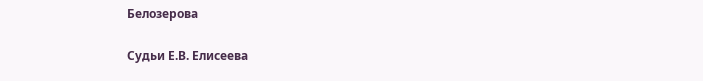Белозерова

Судьи Е.В. Елисеева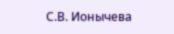С.В. Ионычева